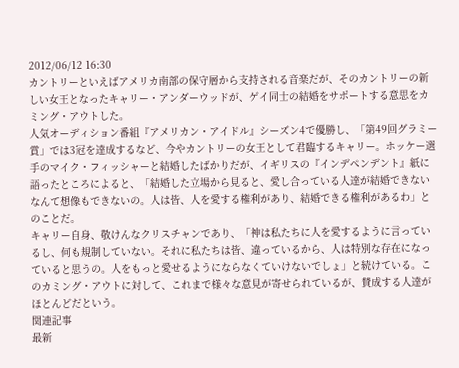2012/06/12 16:30
カントリーといえばアメリカ南部の保守層から支持される音楽だが、そのカントリーの新しい女王となったキャリー・アンダーウッドが、ゲイ同士の結婚をサポートする意思をカミング・アウトした。
人気オーディション番組『アメリカン・アイドル』シーズン4で優勝し、「第49回グラミー賞」では3冠を達成するなど、今やカントリーの女王として君臨するキャリー。ホッケー選手のマイク・フィッシャーと結婚したばかりだが、イギリスの『インデペンデント』紙に語ったところによると、「結婚した立場から見ると、愛し合っている人達が結婚できないなんて想像もできないの。人は皆、人を愛する権利があり、結婚できる権利があるわ」とのことだ。
キャリー自身、敬けんなクリスチャンであり、「神は私たちに人を愛するように言っているし、何も規制していない。それに私たちは皆、違っているから、人は特別な存在になっていると思うの。人をもっと愛せるようにならなくていけないでしょ」と続けている。このカミング・アウトに対して、これまで様々な意見が寄せられているが、賛成する人達がほとんどだという。
関連記事
最新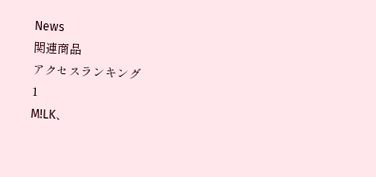News
関連商品
アクセスランキング
1
M!LK、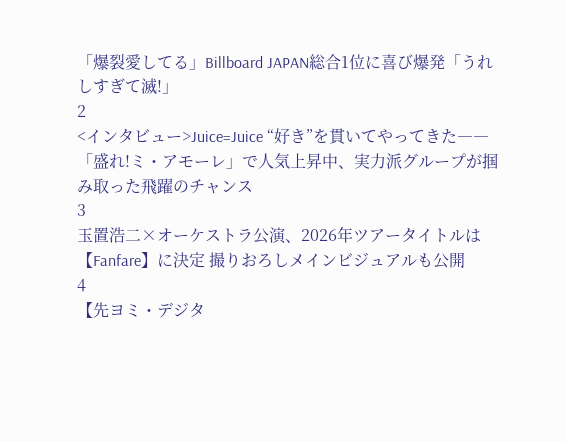「爆裂愛してる」Billboard JAPAN総合1位に喜び爆発「うれしすぎて滅!」
2
<インタビュー>Juice=Juice “好き”を貫いてやってきた――「盛れ!ミ・アモーレ」で人気上昇中、実力派グループが掴み取った飛躍のチャンス
3
玉置浩二×オーケストラ公演、2026年ツアータイトルは【Fanfare】に決定 撮りおろしメインビジュアルも公開
4
【先ヨミ・デジタ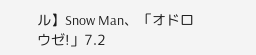ル】Snow Man、「オドロウゼ!」7.2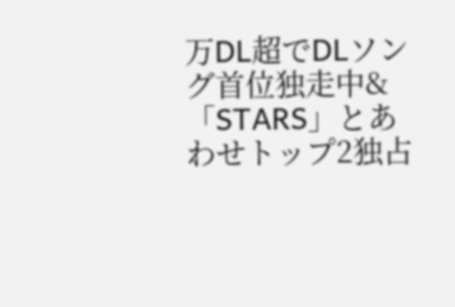万DL超でDLソング首位独走中&「STARS」とあわせトップ2独占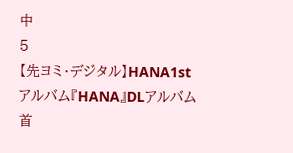中
5
【先ヨミ・デジタル】HANA1stアルバム『HANA』DLアルバム首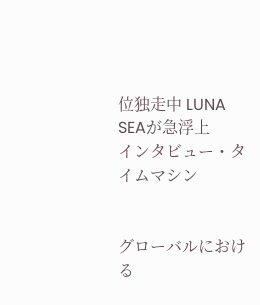位独走中 LUNA SEAが急浮上
インタビュー・タイムマシン


グローバルにおける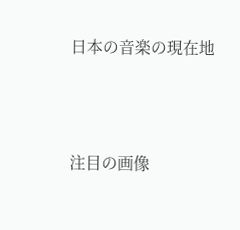日本の音楽の現在地




注目の画像